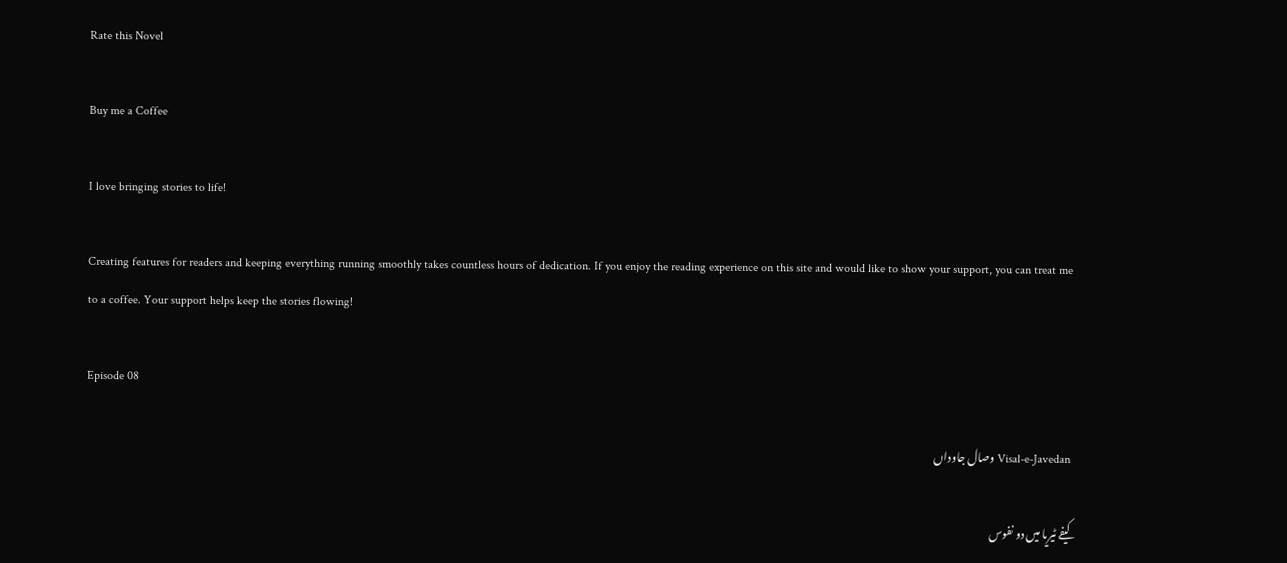Rate this Novel

Buy me a Coffee

I love bringing stories to life!

Creating features for readers and keeping everything running smoothly takes countless hours of dedication. If you enjoy the reading experience on this site and would like to show your support, you can treat me to a coffee. Your support helps keep the stories flowing!

Episode 08

Visal-e-Javedan وصال جاوداں

کیفے ٹیریا میں دو نفوس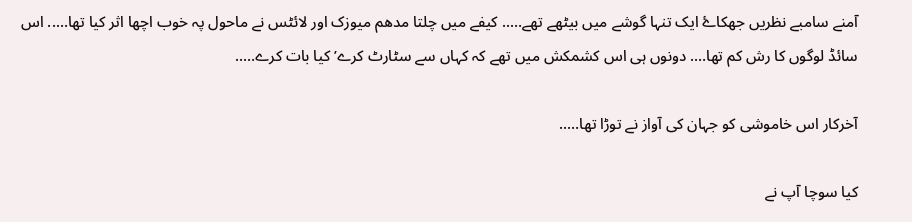آمنے سامبے نظریں جھکاۓ ایک تنہا گوشے میں بیٹھے تھے….. کیفے میں چلتا مدھم میوزک اور لائٹس نے ماحول پہ خوب اچھا اثر کیا تھا….. اس سائڈ لوگوں کا رش کم تھا…. دونوں ہی اس کشمکش میں تھے کہ کہاں سے سٹارٹ کرے’ کیا بات کرے…..

آخرکار اس خاموشی کو جہان کی آواز نے توڑا تھا…..

کیا سوچا آپ نے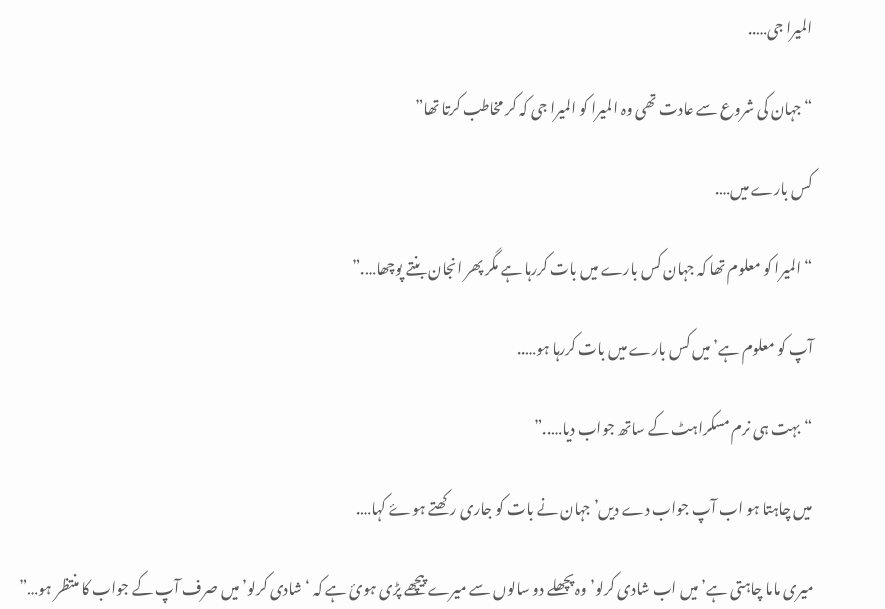المیرا جی…..

“جہان کی شروع سے عادت تھی وہ المیرا کو المیرا جی کہ کر مخاطب کرتا تھا”

کس بارے میں….

“المیرا کو معلوم تھا کہ جہان کس بارے میں بات کررہا ہے مگر پھر انجان بنتے پوچھا….”

آپ کو معلوم ہے’ میں کس بارے میں بات کررہا ہو…..

“بہت ہی نرم مسکراہٹ کے ساتھ جواب دیا…..”

میں چاہتا ہو اب آپ جواب دے دیں’ جہان نے بات کو جاری رکھتے ہوۓ کہا….

میری ماما چاہتی ہے’ میں اب شادی کرلو’ وہ پچھلے دو سالوں سے میرے پیچھے پڑی ہوئ ہے کہ ‘شادی کرلو’ میں صرف آپ کے جواب کا منتظر ہو…”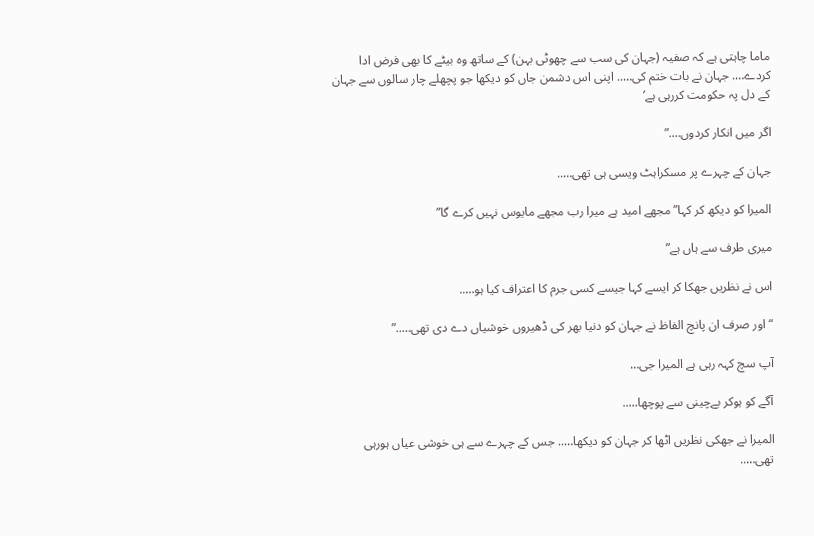ماما چاہتی ہے کہ صفیہ (جہان کی سب سے چھوٹی بہن) کے ساتھ وہ بیٹے کا بھی فرض ادا کردے…. جہان نے بات ختم کی….. اپنی اس دشمن جاں کو دیکھا جو پچھلے چار سالوں سے جہان کے دل پہ حکومت کررہی ہے’

اگر میں انکار کردوں….”

جہان کے چہرے پر مسکراہٹ ویسی ہی تھی…..

المیرا کو دیکھ کر کہا” مجھے امید ہے میرا رب مجھے مایوس نہیں کرے گا”

میری طرف سے ہاں ہے”

اس نے نظریں جھکا کر ایسے کہا جیسے کسی جرم کا اعتراف کیا ہو…..

“اور صرف ان پانچ الفاظ نے جہان کو دنیا بھر کی ڈھیروں خوشیاں دے دی تھی…..”

آپ سچ کہہ رہی ہے المیرا جی…

آگے کو ہوکر بےچینی سے پوچھا…..

المیرا نے جھکی نظریں اٹھا کر جہان کو دیکھا….. جس کے چہرے سے ہی خوشی عیاں ہورہی تھی…..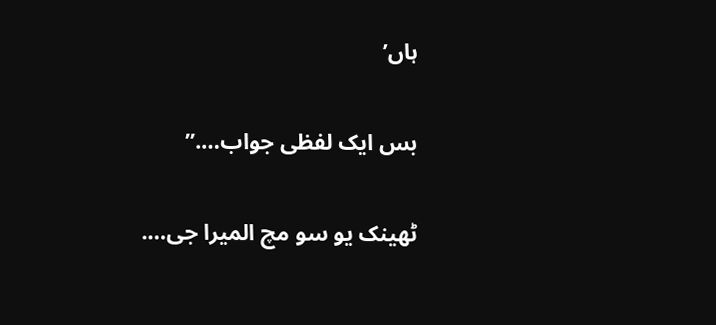ہاں’

بس ایک لفظی جواب….”

ٹھینک یو سو مچ المیرا جی….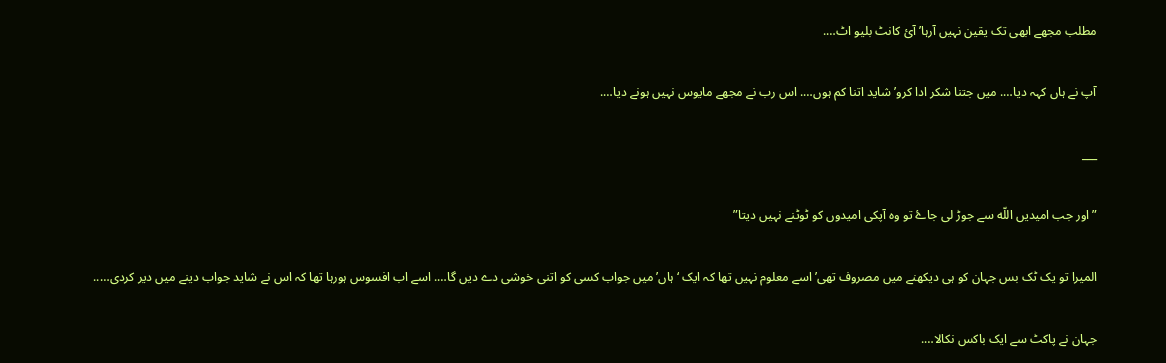مطلب مجھے ابھی تک یقین نہیں آرہا’ آئ کانٹ بلیو اٹ….

آپ نے ہاں کہہ دیا…. میں جتنا شکر ادا کرو’ شاید اتنا کم ہوں…. اس رب نے مجھے مایوس نہیں ہونے دیا….

___

” اور جب امیدیں اللّه سے جوڑ لی جاۓ تو وہ آپکی امیدوں کو ٹوٹنے نہیں دیتا”

المیرا تو یک ٹک بس جہان کو ہی دیکھنے میں مصروف تھی’ اسے معلوم نہیں تھا کہ ایک ‘ہاں’ میں جواب کسی کو اتنی خوشی دے دیں گا…. اسے اب افسوس ہورہا تھا کہ اس نے شاید جواب دینے میں دیر کردی…..

جہان نے پاکٹ سے ایک باکس نکالا….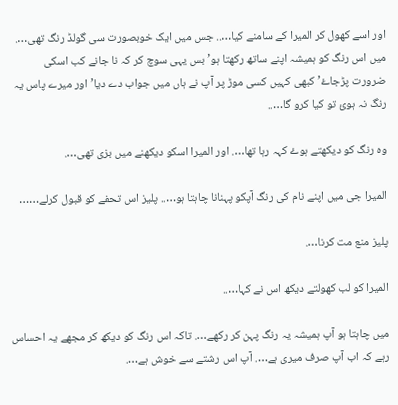اور اسے کھول کر المیرا کے سامنے کیا….. جس میں ایک خوبصورت سی گولڈ رنگ تھی…. میں اس رنگ کو ہمیشہ اپنے ساتھ رکھتا ہو’ بس یہی سوچ کر کہ نا جانے کب اسکی ضرورت پڑجاۓ’ کبھی کہیں کسی موڑ پر آپ نے ہاں میں جواب دے دیا’ اور میرے پاس یہ رنگ نہ ہوئ تو کیا کرو گا…..

وہ رنگ کو دیکھتے ہوۓ کہہ رہا تھا…. اور المیرا اسکو دیکھنے میں بزی تھی….

المیرا جی میں اپنے نام کی رنگ آپکو پہنانا چاہتا ہو….. پلیز اس تحفے کو قبول کرلے……

پلیز منع مت کرنا….

المیرا کو لب کھولتے دیکھ اس نے کہا…..

میں چاہتا ہو آپ ہمیشہ یہ رنگ پہن کر رکھے…. تاکہ اس رنگ کو دیکھ کر مجھے یہ احساس رہے کہ اب آپ صرف میری ہے…. آپ اس رشتے سے خوش ہے….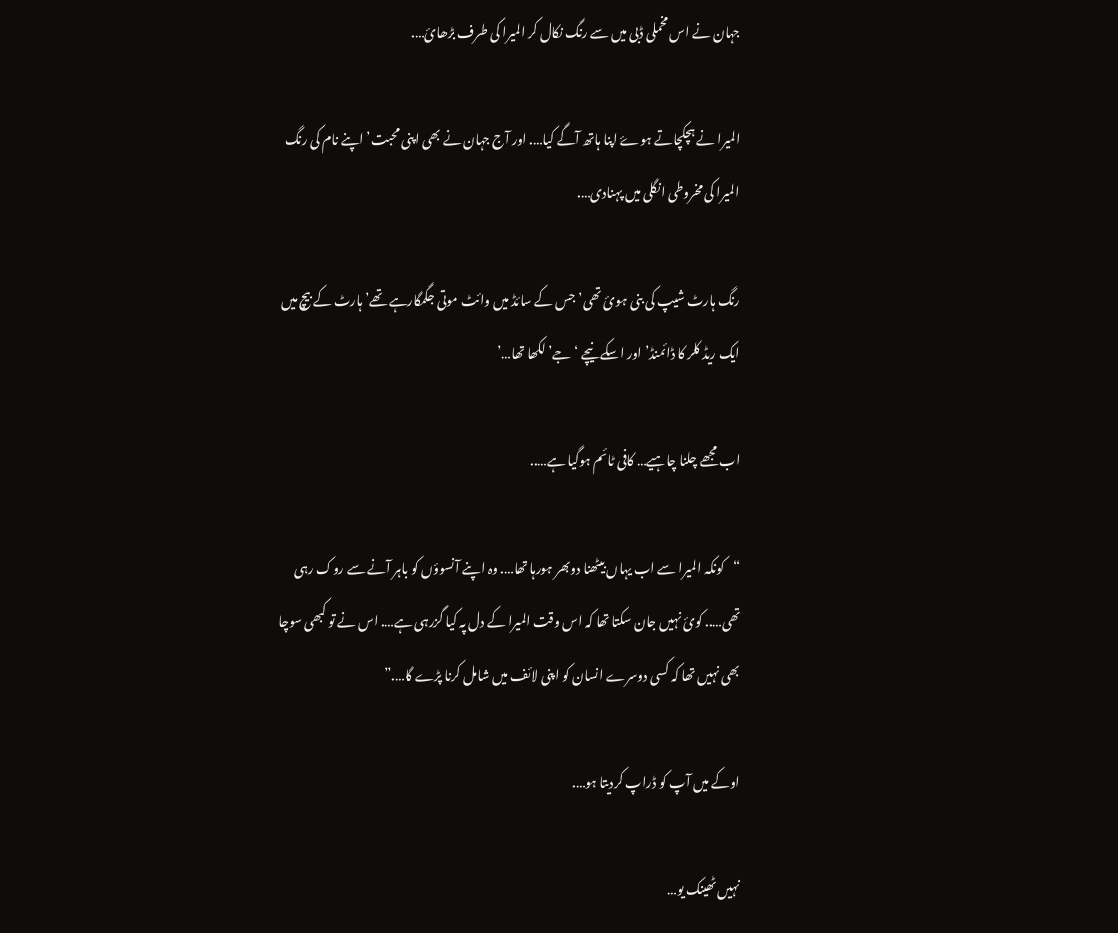جہان نے اس مخملی ڈبی میں سے رنگ نکال کر المیرا کی طرف بڑھائ….

المیرا نے ہچکچاتے ہوۓ اپنا ہاتھ آگے کیا…. اور آج جہان نے بھی اپنی محبت’ اپنے نام کی رنگ المیرا کی مخروطی انگلی میں پہنادی….

رنگ ہارٹ شیپ کی بنی ہوئ تھی’ جس کے سائڈ میں وائٹ موتی جگمگارہے تھے’ ہارٹ کے بیچ میں ایک ریڈ کلر کا ڈائمنڈ’ اور اسکے نیچے ‘جے’ لکھا تھا…’

اب مجھے چلنا چاہیے… کافی ٹائم ہوگیا ہے…..

“کونکہ المیرا سے اب یہاں بیٹھنا دوبھر ہورہا تھا…. وہ اپنے آنسوؤں کو باہر آنے سے روک رہی تھی….. کوئ نہیں جان سکتا تھا کہ اس وقت المیرا کے دل پہ کیا گزرہی ہے…. اس نے تو کبھی سوچا بھی نہیں تھا کہ کسی دوسرے انسان کو اپنی لائف میں شامل کرنا پڑے گا….”

اوکے میں آپ کو ڈراپ کردیتا ہو….

نہیں ٹھینک یو…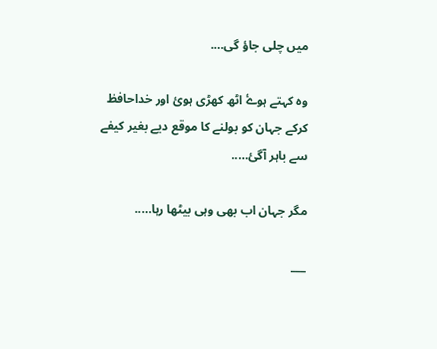میں چلی جاؤ گی….

وہ کہتے ہوۓ اٹھ کھڑی ہوئ اور خداحافظ کرکے جہان کو بولنے کا موقع دیے بغیر کیفے سے باہر آگئ…..

مگر جہان اب بھی وہی بیٹھا رہا…..

___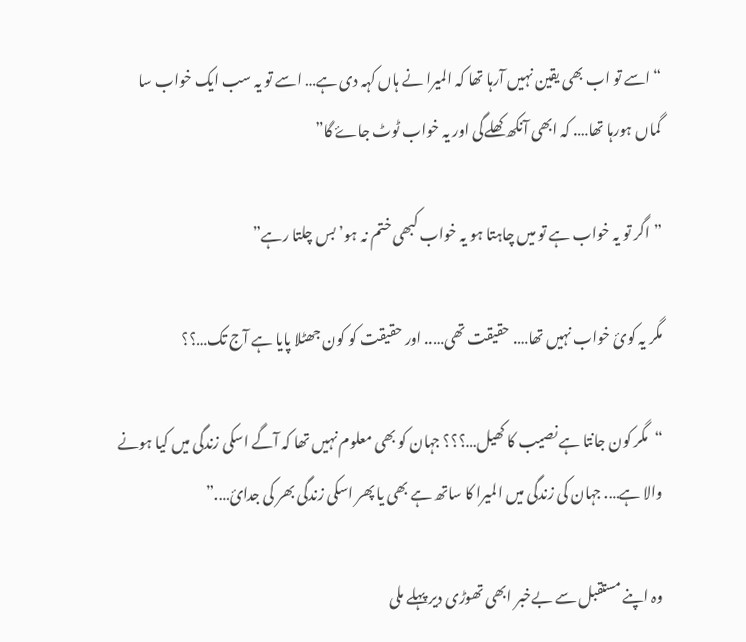“اسے تو اب بھی یقین نہیں آرہا تھا کہ المیرا نے ہاں کہہ دی ہے… اسے تو یہ سب ایک خواب سا گماں ہورہا تھا…. کہ ابھی آنکھ کھلےگی اور یہ خواب ٹوٹ جاۓ گا”

” اگر تو یہ خواب ہے تو میں چاہتا ہو یہ خواب کبھی ختم نہ ہو’ بس چلتا رہے”

مگر یہ کوئ خواب نہیں تھا…. حقیقت تھی….. اور حقیقت کو کون جھٹلا پایا ہے آج تک…؟؟

“مگر کون جانتا ہے نصیب کا کھیل…؟؟؟ جہان کو بھی معلوم نہیں تھا کہ آگے اسکی زندگی میں کیا ہونے والا ہے…. جہان کی زندگی میں المیرا کا ساتھ ہے بھی یا پھر اسکی زندگی بھر کی جدائ….”

وہ اپنے مستقبل سے بےخبر ابھی تھوڑی دیر پہلے ملی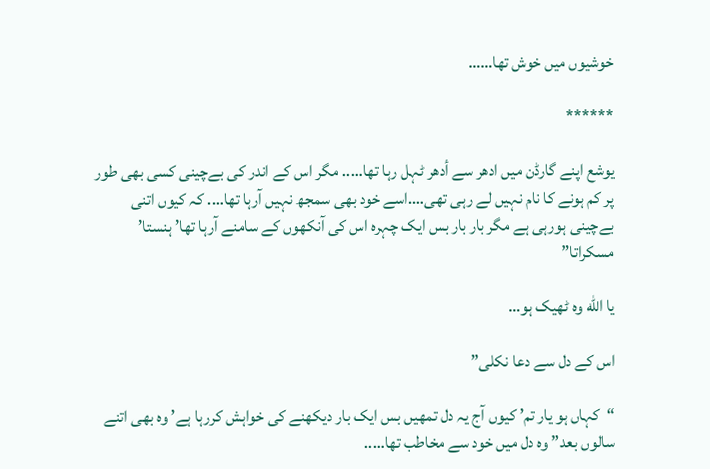خوشیوں میں خوش تھا……

******

یوشع اپنے گارڈن میں ادھر سے أدھر ٹہل رہا تھا….. مگر اس کے اندر کی بےچینی کسی بھی طور پر کم ہونے کا نام نہیں لے رہی تھی….اسے خود بھی سمجھ نہیں آرہا تھا…. کہ کیوں اتنی بےچینی ہورہی ہے مگر بار بار بس ایک چہرہ اس کی آنکھوں کے سامنے آرہا تھا’ ہنستا’ مسکراتا”

یا اللّه وہ ٹھیک ہو…

اس کے دل سے دعا نکلی”

“کہاں ہو یار تم’ کیوں آج یہ دل تمھیں بس ایک بار دیکھنے کی خواہش کررہا ہے’ وہ بھی اتنے سالوں بعد” وہ دل میں خود سے مخاطب تھا…..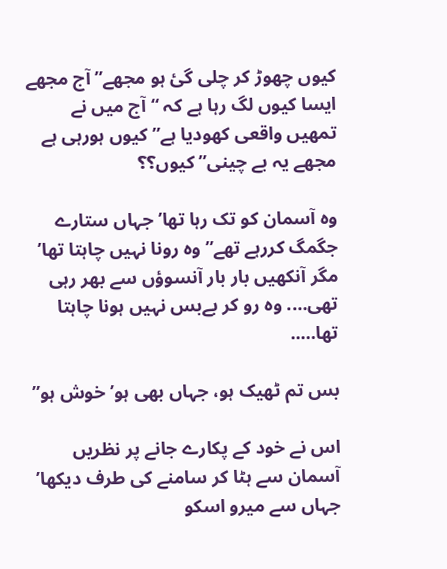کیوں چھوڑ کر چلی گئ ہو مجھے” آج مجھے ایسا کیوں لگ رہا ہے کہ “آج میں نے تمھیں واقعی کھودیا ہے” کیوں ہورہی ہے مجھے یہ بے چینی” کیوں؟؟

وہ آسمان کو تک رہا تھا’ جہاں ستارے جگمگ کررہے تھے” وہ رونا نہیں چاہتا تھا’ مگر آنکھیں بار بار آنسوؤں سے بھر رہی تھی…. وہ رو کر بےبس نہیں ہونا چاہتا تھا…..

بس تم ٹھیک ہو، جہاں بھی ہو’ خوش ہو”

اس نے خود کے پکارے جانے پر نظریں آسمان سے ہٹا کر سامنے کی طرف دیکھا’ جہاں سے میرو اسکو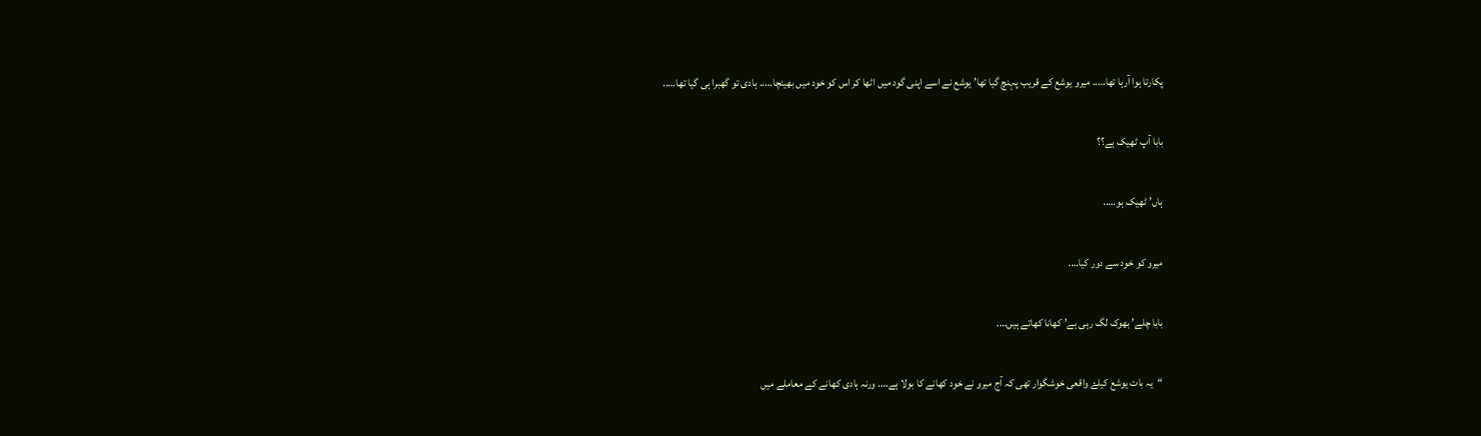پکارتا ہوا آرہا تھا….. میرو یوشع کے قریب پہنچ گیا تھا’ یوشع نے اسے اپنی گود میں اٹھا کر اس کو خود میں بھینچا….. ہادی تو گھبرا ہی گیا تھا…..

بابا آپ ٹھیک ہے؟؟

ہاں’ ٹھیک ہو…..

میرو کو خود سے دور کیا….

بابا چلے’ بھوک لگ رہی ہے’ کھانا کھاتے ہیں….

“یہ بات یوشع کیلۓ واقعی خوشگوار تھی کہ آج میرو نے خود کھانے کا بولا ہے…. ورنہ ہادی کھانے کے معاملے میں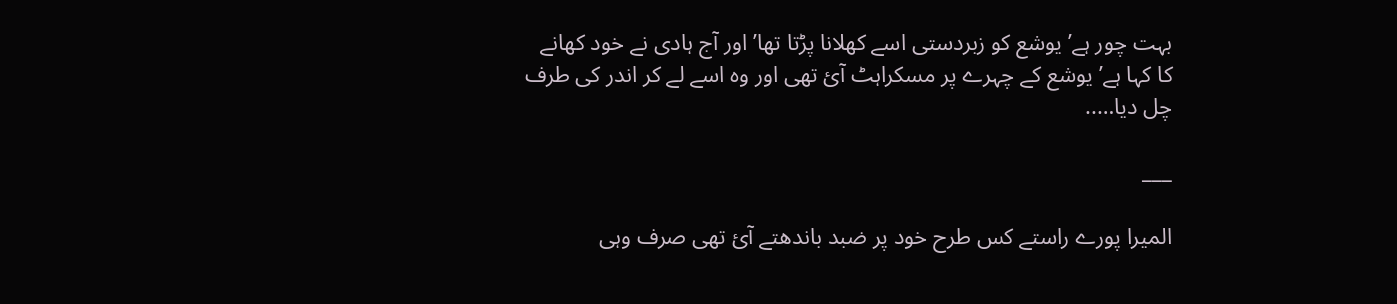بہت چور ہے’ یوشع کو زبردستی اسے کھلانا پڑتا تھا’ اور آج ہادی نے خود کھانے کا کہا ہے’ یوشع کے چہرے پر مسکراہٹ آئ تھی اور وہ اسے لے کر اندر کی طرف چل دیا…..

___

المیرا پورے راستے کس طرح خود پر ضبد باندھتے آئ تھی صرف وہی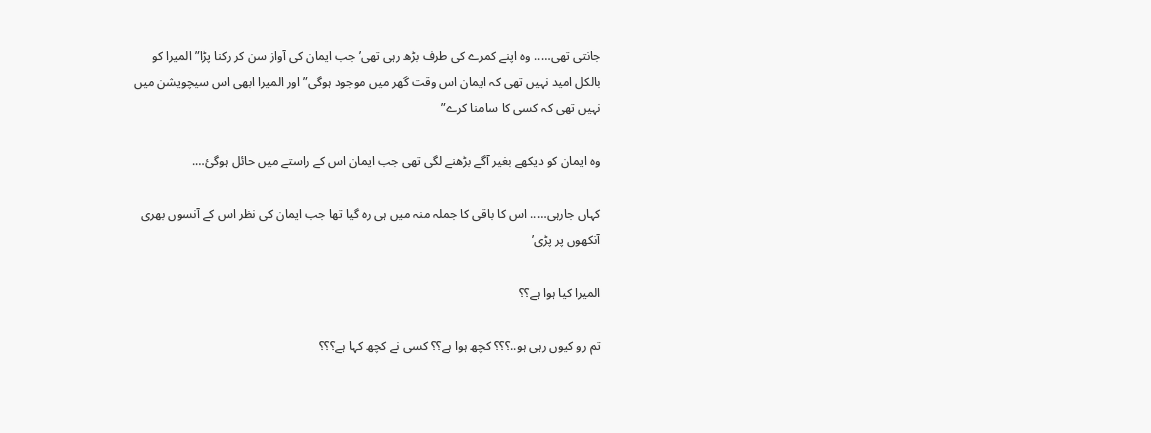جانتی تھی….. وہ اپنے کمرے کی طرف بڑھ رہی تھی’ جب ایمان کی آواز سن کر رکنا پڑا” المیرا کو بالکل امید نہیں تھی کہ ایمان اس وقت گھر میں موجود ہوگی” اور المیرا ابھی اس سیچویشن میں نہیں تھی کہ کسی کا سامنا کرے”

وہ ایمان کو دیکھے بغیر آگے بڑھنے لگی تھی جب ایمان اس کے راستے میں حائل ہوگئ….

کہاں جارہی….. اس کا باقی کا جملہ منہ میں ہی رہ گیا تھا جب ایمان کی نظر اس کے آنسوں بھری آنکھوں پر پڑی’

المیرا کیا ہوا ہے؟؟

تم رو کیوں رہی ہو..؟؟؟ کچھ ہوا ہے؟؟ کسی نے کچھ کہا ہے؟؟؟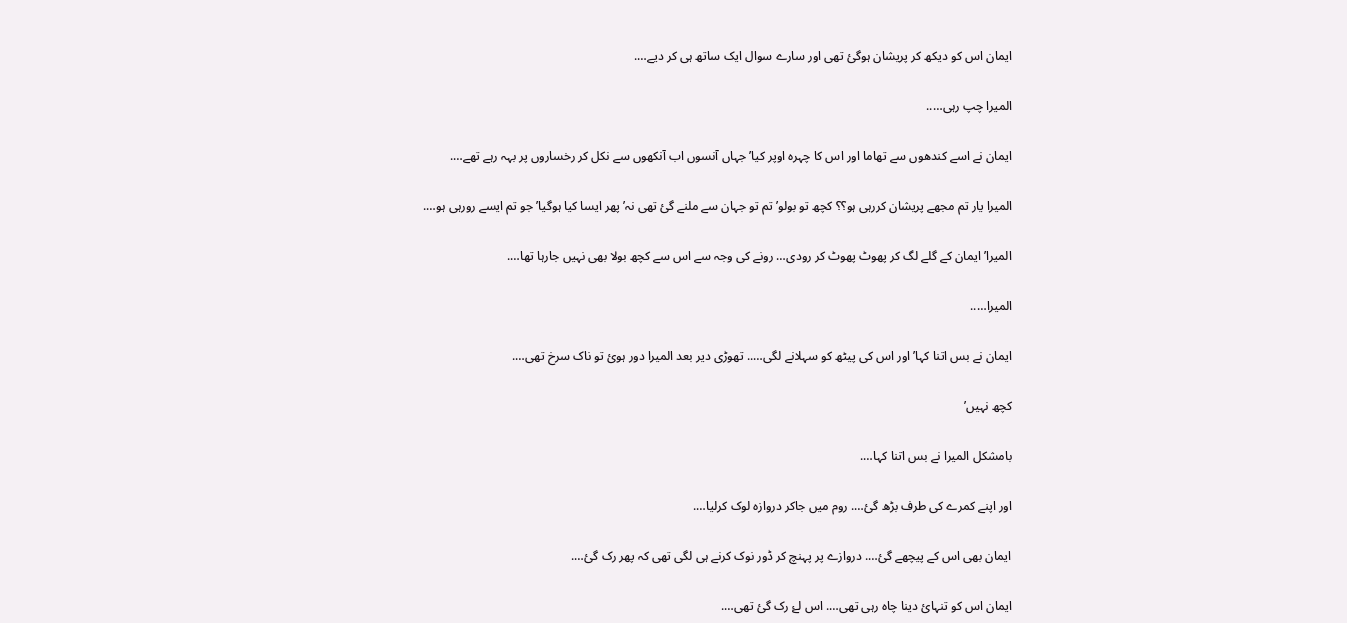ایمان اس کو دیکھ کر پریشان ہوگئ تھی اور سارے سوال ایک ساتھ ہی کر دیے….

المیرا چپ رہی…..

ایمان نے اسے کندھوں سے تھاما اور اس کا چہرہ اوپر کیا’ جہاں آنسوں اب آنکھوں سے نکل کر رخساروں پر بہہ رہے تھے….

المیرا یار تم مجھے پریشان کررہی ہو؟؟ کچھ تو بولو’ تم تو جہان سے ملنے گئ تھی نہ’ پھر ایسا کیا ہوگیا’ جو تم ایسے رورہی ہو….

المیرا’ ایمان کے گلے لگ کر پھوٹ پھوٹ کر رودی… رونے کی وجہ سے اس سے کچھ بولا بھی نہیں جارہا تھا….

المیرا…..

ایمان نے بس اتنا کہا’ اور اس کی پیٹھ کو سہلانے لگی….. تھوڑی دیر بعد المیرا دور ہوئ تو ناک سرخ تھی….

کچھ نہیں’

بامشکل المیرا نے بس اتنا کہا….

اور اپنے کمرے کی طرف بڑھ گئ…. روم میں جاکر دروازہ لوک کرلیا….

ایمان بھی اس کے پیچھے گئ…. دروازے پر پہنچ کر ڈور نوک کرنے ہی لگی تھی کہ پھر رک گئ….

ایمان اس کو تنہائ دینا چاہ رہی تھی…. اس لۓ رک گئ تھی….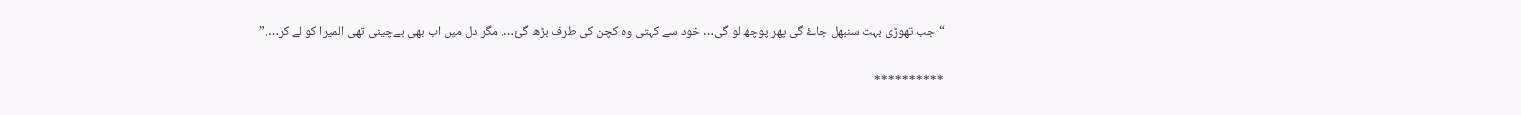“جب تھوڑی بہت سنبھل جاۓ گی پھر پوچھ لو گی… خود سے کہتی وہ کچن کی طرف بڑھ گئ…. مگر دل میں اب بھی بےچینی تھی المیرا کو لے کر….”

**********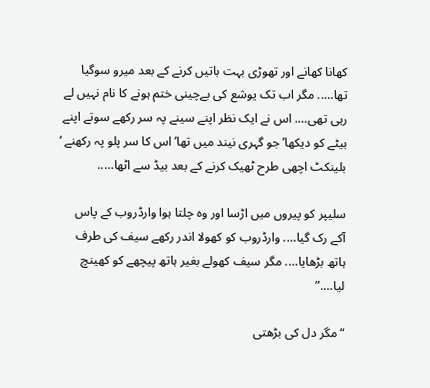کھانا کھانے اور تھوڑی بہت باتیں کرنے کے بعد میرو سوگیا تھا….. مگر اب تک یوشع کی بےچینی ختم ہونے کا نام نہیں لے رہی تھی…. اس نے ایک نظر اپنے سینے پہ سر رکھے سوتے اپنے بیٹے کو دیکھا’ جو گہری نیند میں تھا’ اس کا سر پلو پہ رکھنے ‘ بلینکٹ اچھی طرح ٹھیک کرنے کے بعد بیڈ سے اٹھا…..

سلیپر کو پیروں میں اڑسا اور وہ چلتا ہوا وارڈروب کے پاس آکے رک گیا…. وارڈروب کو کھولا اندر رکھے سیف کی طرف ہاتھ بڑھایا…. مگر سیف کھولے بغیر ہاتھ پیچھے کو کھینچ لیا….”

“مگر دل کی بڑھتی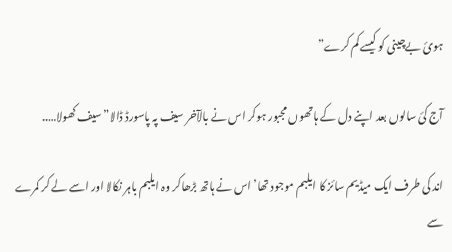ہوئ بےچینی کو کیسے کم کرے”

آج کئ سالوں بعد اپنے دل کے ہاتھوں مجبور ہوکر اس نے بالآخر سیف پہ پاسورڈ ڈالا” سیف کھولا…..

اند کی طرف ایک میڈیم سائز کا ایلبم موجود تھا’ اس نے ہاتھ بڑھاکر وہ ایلبم باہر نکالا اور اسے لے کر کمرے سے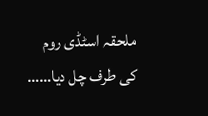ملحقہ اسٹڈی روم کی طرف چل دیا……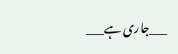___جاری ہے___